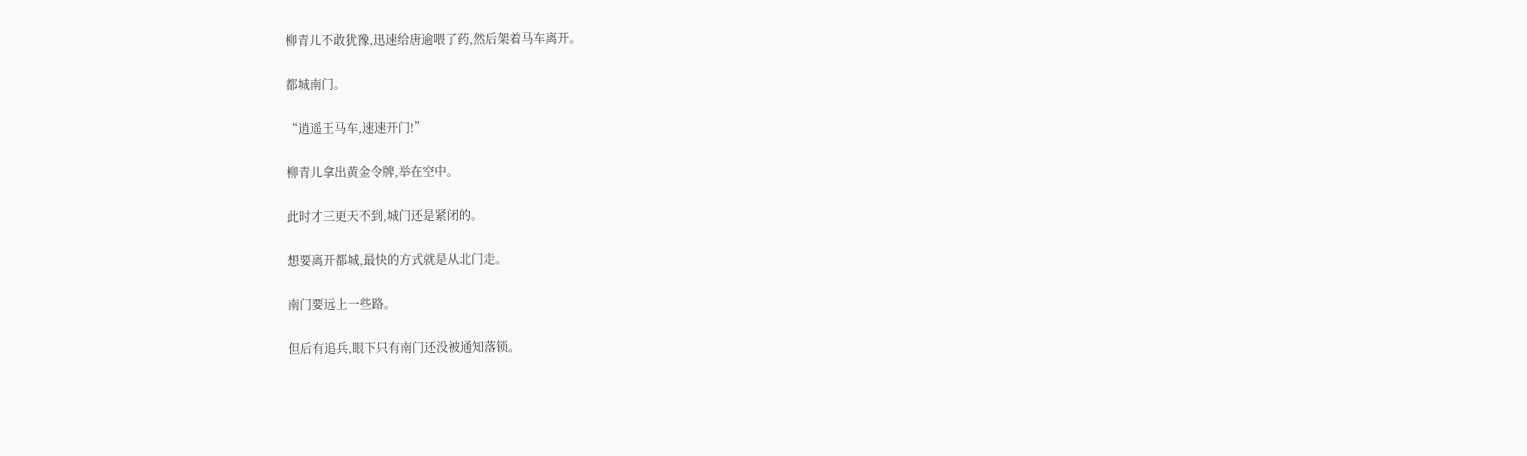柳青儿不敢犹豫,迅速给唐逾喂了药,然后架着马车离开。

都城南门。

“逍遥王马车,速速开门!”

柳青儿拿出黄金令牌,举在空中。

此时才三更天不到,城门还是紧闭的。

想要离开都城,最快的方式就是从北门走。

南门要远上一些路。

但后有追兵,眼下只有南门还没被通知落锁。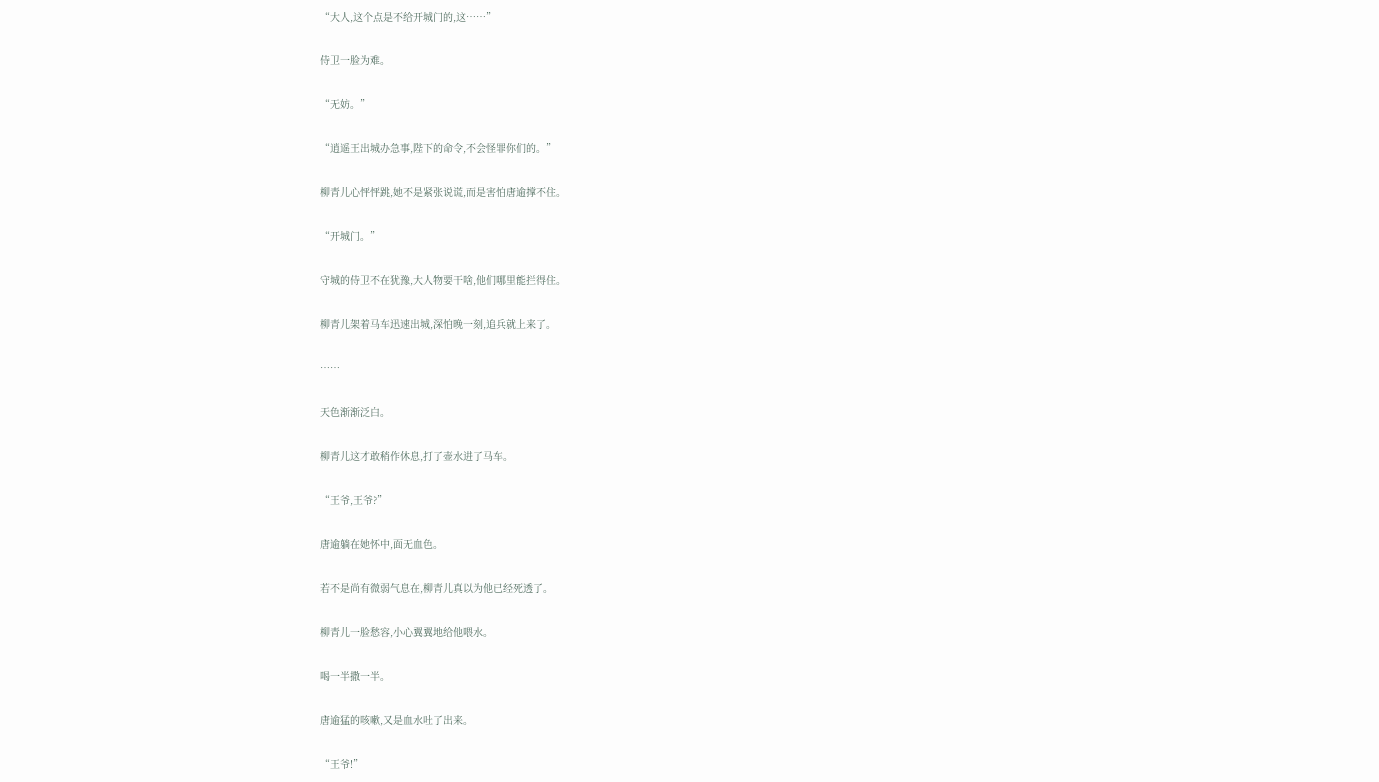“大人,这个点是不给开城门的,这……”

侍卫一脸为难。

“无妨。”

“逍遥王出城办急事,陛下的命令,不会怪罪你们的。”

柳青儿心怦怦跳,她不是紧张说谎,而是害怕唐逾撑不住。

“开城门。”

守城的侍卫不在犹豫,大人物要干啥,他们哪里能拦得住。

柳青儿架着马车迅速出城,深怕晚一刻,追兵就上来了。

……

天色渐渐泛白。

柳青儿这才敢稍作休息,打了壶水进了马车。

“王爷,王爷?”

唐逾躺在她怀中,面无血色。

若不是尚有微弱气息在,柳青儿真以为他已经死透了。

柳青儿一脸愁容,小心翼翼地给他喂水。

喝一半撒一半。

唐逾猛的咳嗽,又是血水吐了出来。

“王爷!”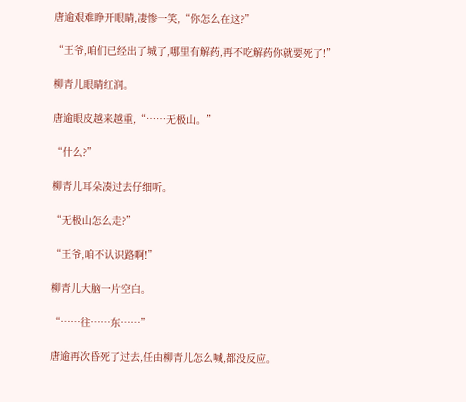唐逾艰难睁开眼睛,凄惨一笑,“你怎么在这?”

“王爷,咱们已经出了城了,哪里有解药,再不吃解药你就要死了!”

柳青儿眼睛红润。

唐逾眼皮越来越重,“……无极山。”

“什么?”

柳青儿耳朵凑过去仔细听。

“无极山怎么走?”

“王爷,咱不认识路啊!”

柳青儿大脑一片空白。

“……往……东……”

唐逾再次昏死了过去,任由柳青儿怎么喊,都没反应。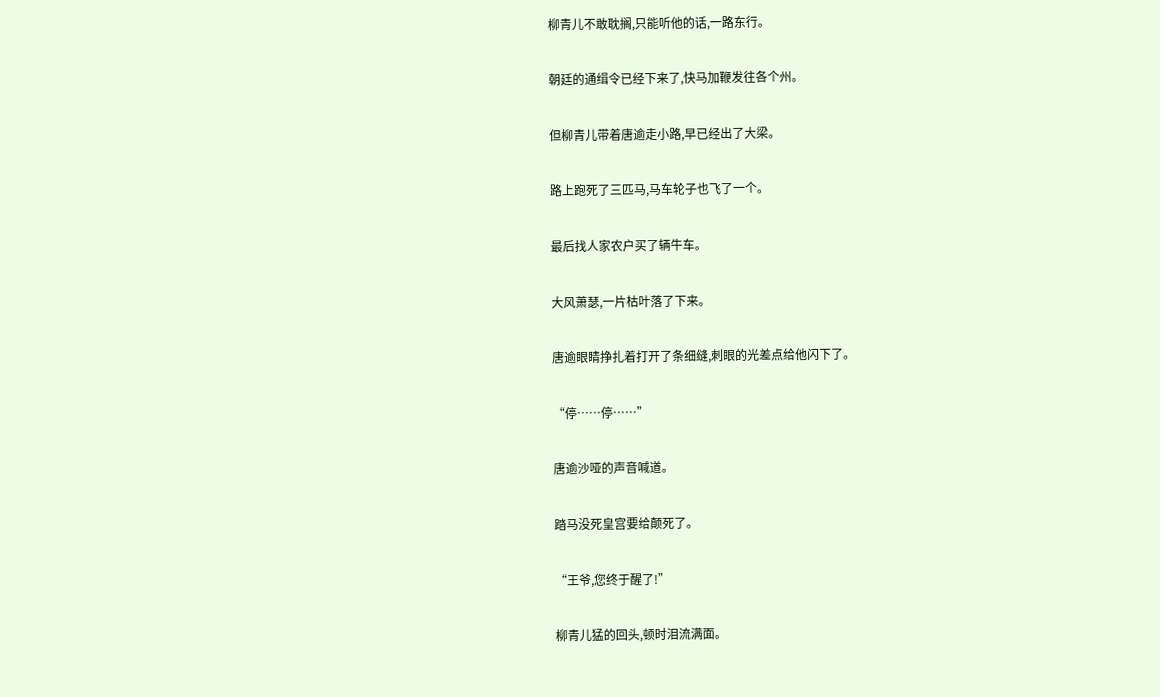柳青儿不敢耽搁,只能听他的话,一路东行。

朝廷的通缉令已经下来了,快马加鞭发往各个州。

但柳青儿带着唐逾走小路,早已经出了大梁。

路上跑死了三匹马,马车轮子也飞了一个。

最后找人家农户买了辆牛车。

大风萧瑟,一片枯叶落了下来。

唐逾眼睛挣扎着打开了条细缝,刺眼的光差点给他闪下了。

“停……停……”

唐逾沙哑的声音喊道。

踏马没死皇宫要给颠死了。

“王爷,您终于醒了!”

柳青儿猛的回头,顿时泪流满面。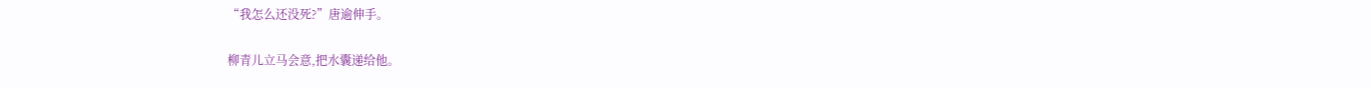“我怎么还没死?”唐逾伸手。

柳青儿立马会意,把水囊递给他。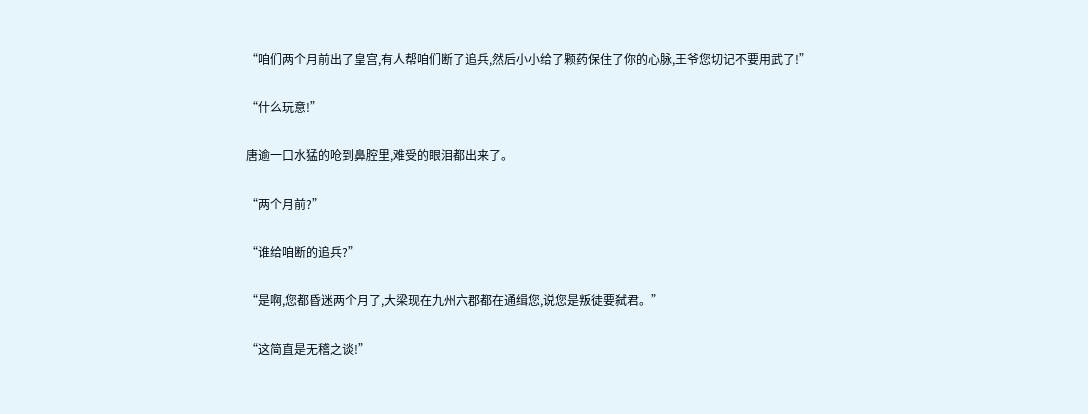“咱们两个月前出了皇宫,有人帮咱们断了追兵,然后小小给了颗药保住了你的心脉,王爷您切记不要用武了!”

“什么玩意!”

唐逾一口水猛的呛到鼻腔里,难受的眼泪都出来了。

“两个月前?”

“谁给咱断的追兵?”

“是啊,您都昏迷两个月了,大梁现在九州六郡都在通缉您,说您是叛徒要弑君。”

“这简直是无稽之谈!”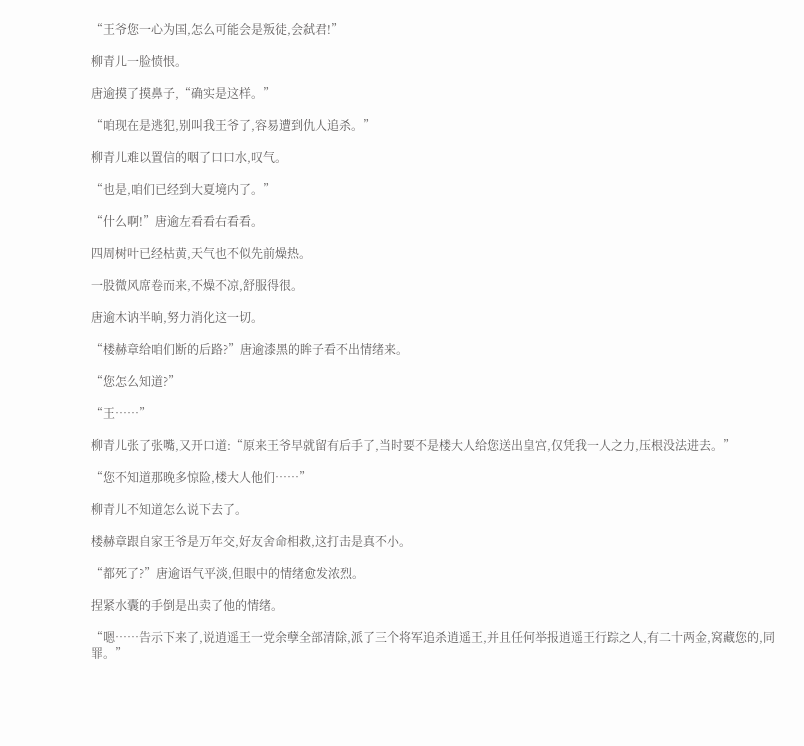“王爷您一心为国,怎么可能会是叛徒,会弑君!”

柳青儿一脸愤恨。

唐逾摸了摸鼻子,“确实是这样。”

“咱现在是逃犯,别叫我王爷了,容易遭到仇人追杀。”

柳青儿难以置信的咽了口口水,叹气。

“也是,咱们已经到大夏境内了。”

“什么啊!”唐逾左看看右看看。

四周树叶已经枯黄,天气也不似先前燥热。

一股微风席卷而来,不燥不凉,舒服得很。

唐逾木讷半晌,努力消化这一切。

“楼赫章给咱们断的后路?”唐逾漆黑的眸子看不出情绪来。

“您怎么知道?”

“王……”

柳青儿张了张嘴,又开口道:“原来王爷早就留有后手了,当时要不是楼大人给您送出皇宫,仅凭我一人之力,压根没法进去。”

“您不知道那晚多惊险,楼大人他们……”

柳青儿不知道怎么说下去了。

楼赫章跟自家王爷是万年交,好友舍命相救,这打击是真不小。

“都死了?”唐逾语气平淡,但眼中的情绪愈发浓烈。

捏紧水囊的手倒是出卖了他的情绪。

“嗯……告示下来了,说逍遥王一党余孽全部清除,派了三个将军追杀逍遥王,并且任何举报逍遥王行踪之人,有二十两金,窝藏您的,同罪。”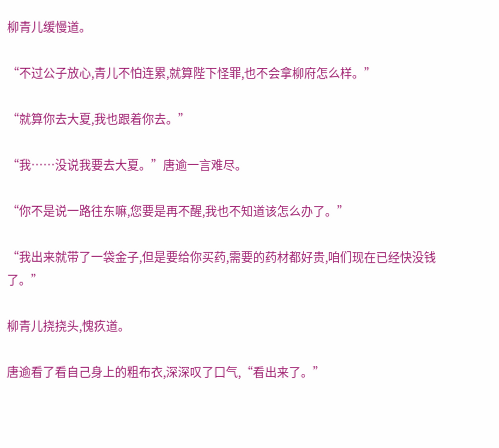柳青儿缓慢道。

“不过公子放心,青儿不怕连累,就算陛下怪罪,也不会拿柳府怎么样。”

“就算你去大夏,我也跟着你去。”

“我……没说我要去大夏。”唐逾一言难尽。

“你不是说一路往东嘛,您要是再不醒,我也不知道该怎么办了。”

“我出来就带了一袋金子,但是要给你买药,需要的药材都好贵,咱们现在已经快没钱了。”

柳青儿挠挠头,愧疚道。

唐逾看了看自己身上的粗布衣,深深叹了口气,“看出来了。”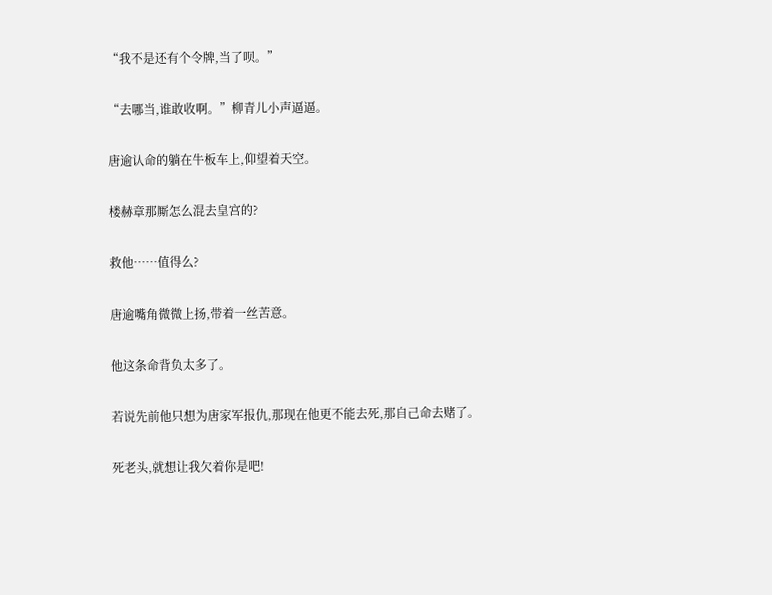“我不是还有个令牌,当了呗。”

“去哪当,谁敢收啊。”柳青儿小声逼逼。

唐逾认命的躺在牛板车上,仰望着天空。

楼赫章那厮怎么混去皇宫的?

救他……值得么?

唐逾嘴角微微上扬,带着一丝苦意。

他这条命背负太多了。

若说先前他只想为唐家军报仇,那现在他更不能去死,那自己命去赌了。

死老头,就想让我欠着你是吧!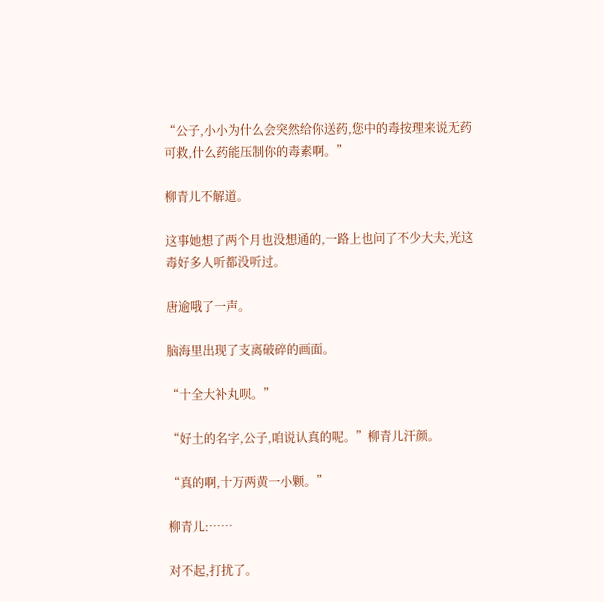“公子,小小为什么会突然给你送药,您中的毒按理来说无药可救,什么药能压制你的毒素啊。”

柳青儿不解道。

这事她想了两个月也没想通的,一路上也问了不少大夫,光这毒好多人听都没听过。

唐逾哦了一声。

脑海里出现了支离破碎的画面。

“十全大补丸呗。”

“好土的名字,公子,咱说认真的呢。”柳青儿汗颜。

“真的啊,十万两黄一小颗。”

柳青儿:……

对不起,打扰了。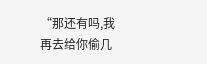“那还有吗,我再去给你偷几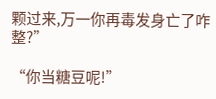颗过来,万一你再毒发身亡了咋整?”

“你当糖豆呢!”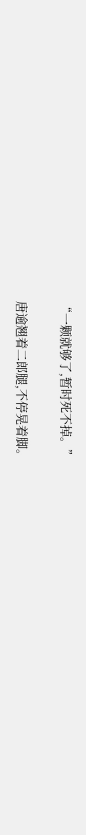“一颗就够了,暂时死不掉。”

唐逾翘着二郎腿,不停晃着脚。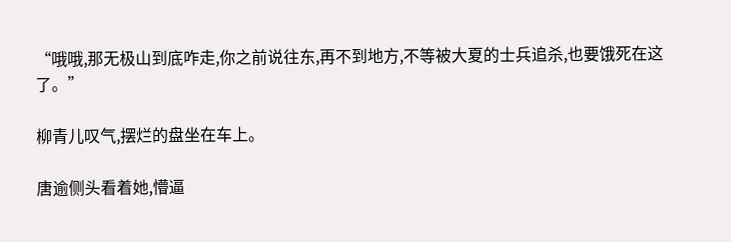“哦哦,那无极山到底咋走,你之前说往东,再不到地方,不等被大夏的士兵追杀,也要饿死在这了。”

柳青儿叹气,摆烂的盘坐在车上。

唐逾侧头看着她,懵逼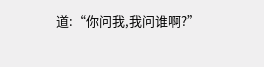道:“你问我,我问谁啊?”